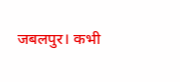जबलपुर। कभी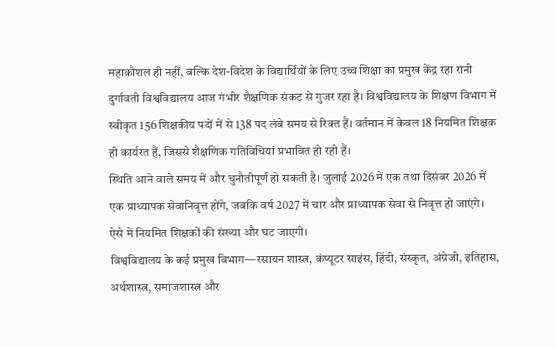महाकौशल ही नहीं, बल्कि देश-विदेश के विद्यार्थियों के लिए उच्च शिक्षा का प्रमुख केंद्र रहा रानी दुर्गावती विश्वविद्यालय आज गंभीर शैक्षणिक संकट से गुजर रहा है। विश्वविद्यालय के शिक्षण विभाग में स्वीकृत 156 शिक्षकीय पदों में से 138 पद लंबे समय से रिक्त हैं। वर्तमान में केवल 18 नियमित शिक्षक ही कार्यरत हैं, जिससे शैक्षणिक गतिविधियां प्रभावित हो रही हैं।
स्थिति आने वाले समय में और चुनौतीपूर्ण हो सकती है। जुलाई 2026 में एक तथा दिसंबर 2026 में एक प्राध्यापक सेवानिवृत्त होंगे, जबकि वर्ष 2027 में चार और प्राध्यापक सेवा से निवृत्त हो जाएंगे। ऐसे में नियमित शिक्षकों की संख्या और घट जाएगी।
विश्वविद्यालय के कई प्रमुख विभाग—रसायन शास्त्र, कंप्यूटर साइंस, हिंदी, संस्कृत, अंग्रेजी, इतिहास, अर्थशास्त्र, समाजशास्त्र और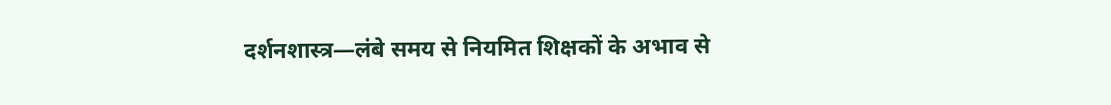दर्शनशास्त्र—लंबे समय से नियमित शिक्षकों के अभाव से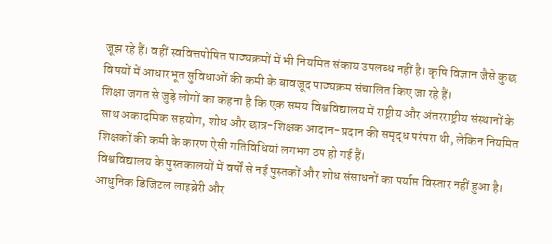जूझ रहे हैं। वहीं स्ववित्तपोषित पाठ्यक्रमों में भी नियमित संकाय उपलब्ध नहीं है। कृषि विज्ञान जैसे कुछ विषयों में आधारभूत सुविधाओं की कमी के बावजूद पाठ्यक्रम संचालित किए जा रहे हैं।
शिक्षा जगत से जुड़े लोगों का कहना है कि एक समय विश्वविद्यालय में राष्ट्रीय और अंतरराष्ट्रीय संस्थानों के साथ अकादमिक सहयोग, शोध और छात्र-शिक्षक आदान-प्रदान की समृद्ध परंपरा थी, लेकिन नियमित शिक्षकों की कमी के कारण ऐसी गतिविधियां लगभग ठप हो गई हैं।
विश्वविद्यालय के पुस्तकालयों में वर्षों से नई पुस्तकों और शोध संसाधनों का पर्याप्त विस्तार नहीं हुआ है। आधुनिक डिजिटल लाइब्रेरी और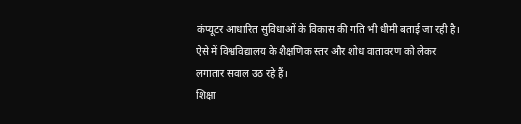कंप्यूटर आधारित सुविधाओं के विकास की गति भी धीमी बताई जा रही है। ऐसे में विश्वविद्यालय के शैक्षणिक स्तर और शोध वातावरण को लेकर लगातार सवाल उठ रहे हैं।
शिक्षा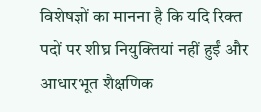विशेषज्ञों का मानना है कि यदि रिक्त पदों पर शीघ्र नियुक्तियां नहीं हुईं और आधारभूत शैक्षणिक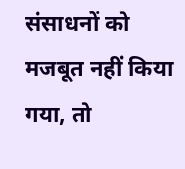संसाधनों को मजबूत नहीं किया गया, तो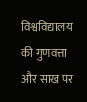विश्वविद्यालय की गुणवत्ता और साख पर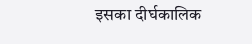इसका दीर्घकालिक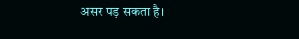असर पड़ सकता है।